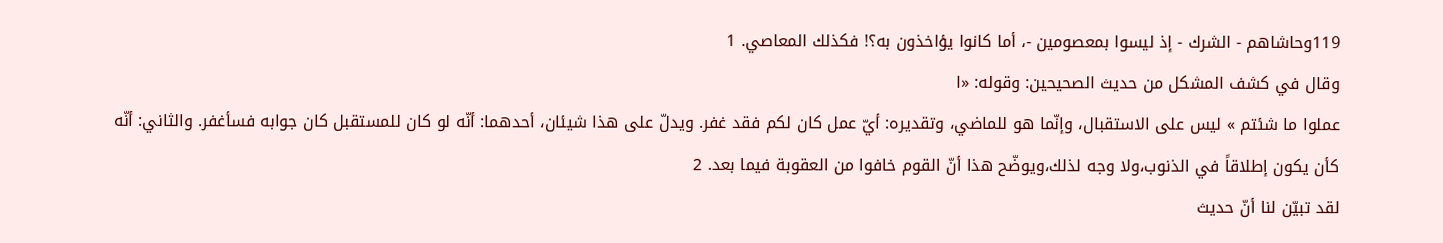119وحاشاهم - الشرك - إذ ليسوا بمعصومين -، أما كانوا يؤاخذون به؟! فكذلك المعاصي. 1
وقال في كشف المشكل من حديث الصحيحين: وقوله: «ا
عملوا ما شئتم » ليس على الاستقبال، وإنّما هو للماضي، وتقديره: أيّ عمل كان لكم فقد غفر. ويدلّ على هذا شيئان، أحدهما: أنّه لو كان للمستقبل كان جوابه فسأغفر. والثاني: أنّه كأن يكون إطلاقاً في الذنوب،ولا وجه لذلك،ويوضّح هذا أنّ القوم خافوا من العقوبة فيما بعد. 2
لقد تبيّن لنا أنّ حديث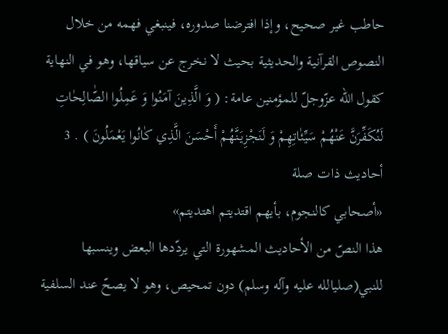حاطب غير صحيح، وإذا افترضنا صدوره، فينبغي فهمه من خلال النصوص القرآنية والحديثية بحيث لا نخرج عن سياقها، وهو في النهاية كقول الله عزّوجلّ للمؤمنين عامة: ( وَ الَّذِينَ آمَنُوا وَ عَمِلُوا الصّٰالِحٰاتِ لَنُكَفِّرَنَّ عَنْهُمْ سَيِّئٰاتِهِمْ وَ لَنَجْزِيَنَّهُمْ أَحْسَنَ الَّذِي كٰانُوا يَعْمَلُونَ ) . 3
أحاديث ذات صلة
«أصحابي كالنجوم، بأيهم اقتديتم اهتديتم»
هذا النصّ من الأحاديث المشهورة التي يردّدها البعض وينسبها للنبي(صليالله عليه وآله وسلم) دون تمحيص، وهو لا يصحّ عند السلفية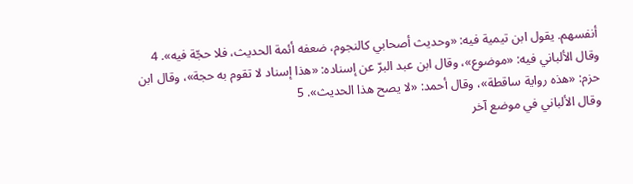أنفسهم. يقول ابن تيمية فيه: «وحديث أصحابي كالنجوم، ضعفه أئمة الحديث، فلا حجّة فيه». 4
وقال الألباني فيه: «موضوع»، وقال ابن عبد البرّ عن إسناده: «هذا إسناد لا تقوم به حجة»، وقال ابن حزم: «هذه رواية ساقطة»، وقال أحمد: «لا يصح هذا الحديث». 5
وقال الألباني في موضع آخر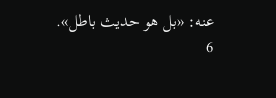عنه: «بل هو حديث باطل». 6